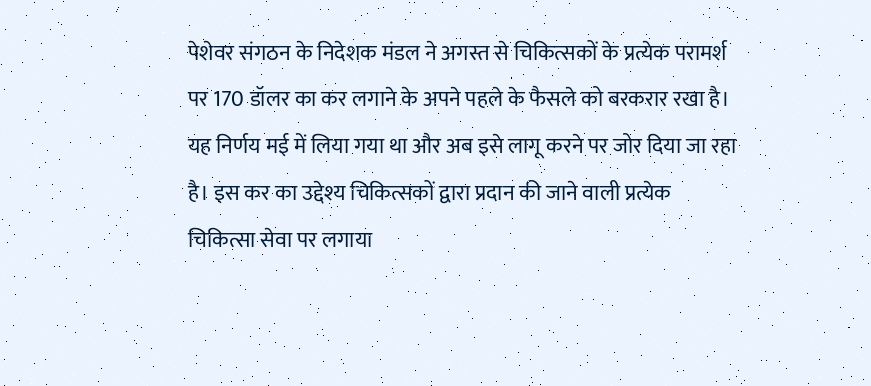पेशेवर संगठन के निदेशक मंडल ने अगस्त से चिकित्सकों के प्रत्येक परामर्श पर 170 डॉलर का कर लगाने के अपने पहले के फैसले को बरकरार रखा है। यह निर्णय मई में लिया गया था और अब इसे लागू करने पर जोर दिया जा रहा है। इस कर का उद्देश्य चिकित्सकों द्वारा प्रदान की जाने वाली प्रत्येक चिकित्सा सेवा पर लगाया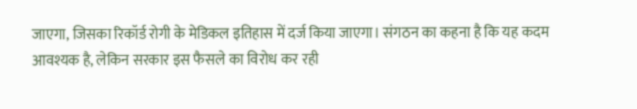जाएगा, जिसका रिकॉर्ड रोगी के मेडिकल इतिहास में दर्ज किया जाएगा। संगठन का कहना है कि यह कदम आवश्यक है, लेकिन सरकार इस फैसले का विरोध कर रही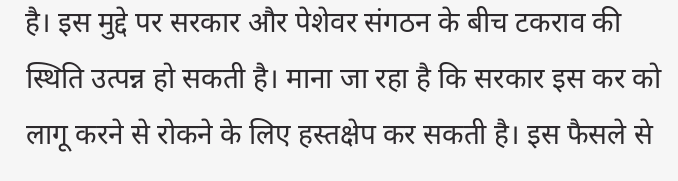है। इस मुद्दे पर सरकार और पेशेवर संगठन के बीच टकराव की स्थिति उत्पन्न हो सकती है। माना जा रहा है कि सरकार इस कर को लागू करने से रोकने के लिए हस्तक्षेप कर सकती है। इस फैसले से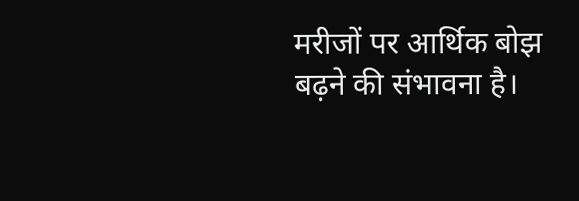मरीजों पर आर्थिक बोझ बढ़ने की संभावना है।